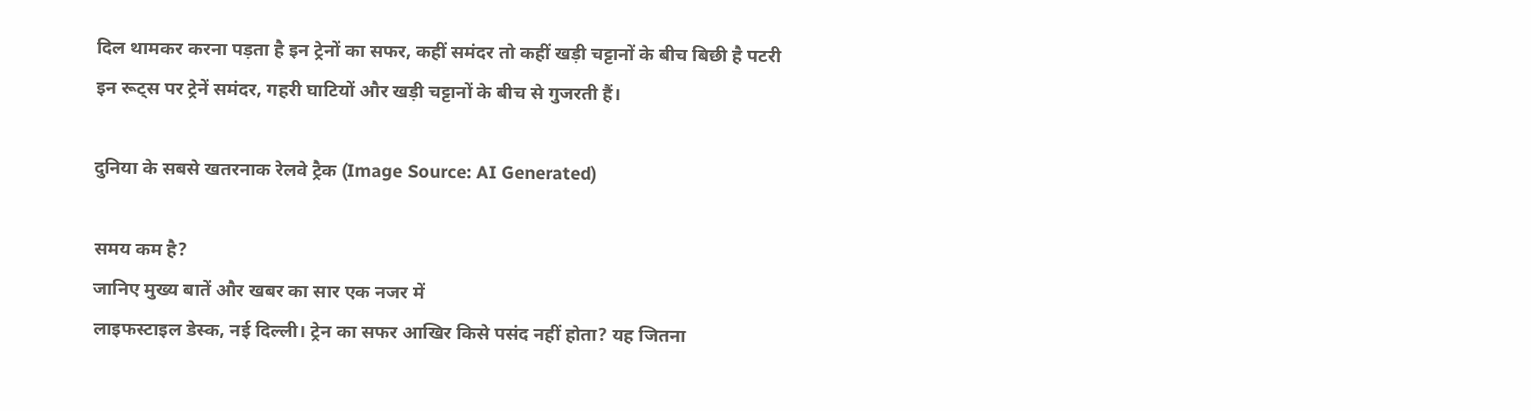दिल थामकर करना पड़ता है इन ट्रेनों का सफर, कहीं समंदर तो कहीं खड़ी चट्टानों के बीच बिछी है पटरी
इन रूट्स पर ट्रेनें समंदर, गहरी घाटियों और खड़ी चट्टानों के बीच से गुजरती हैं।

दुनिया के सबसे खतरनाक रेलवे ट्रैक (Image Source: AI Generated)

समय कम है?
जानिए मुख्य बातें और खबर का सार एक नजर में
लाइफस्टाइल डेस्क, नई दिल्ली। ट्रेन का सफर आखिर किसे पसंद नहीं होता? यह जितना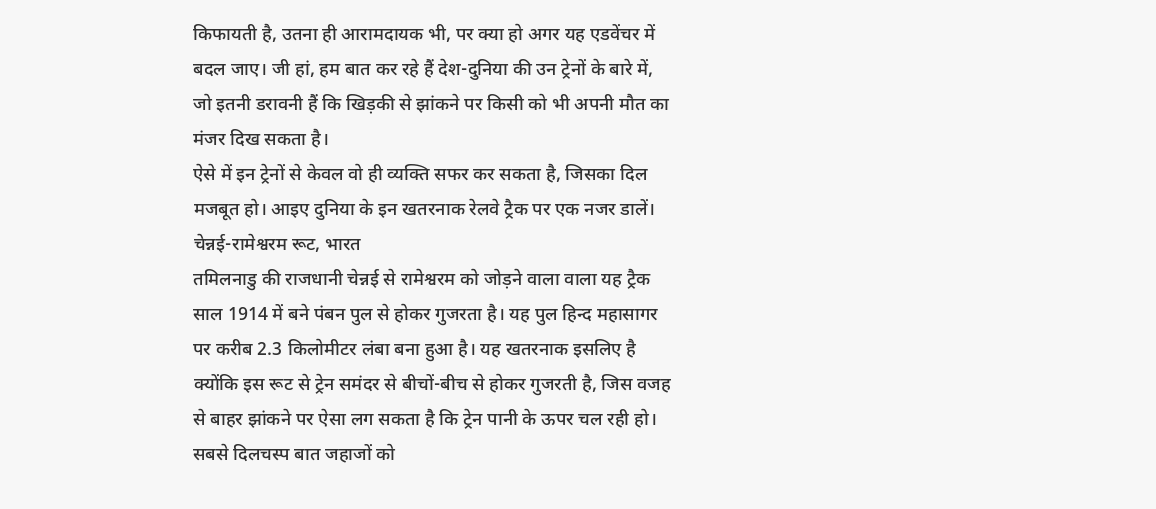किफायती है, उतना ही आरामदायक भी, पर क्या हो अगर यह एडवेंचर में बदल जाए। जी हां, हम बात कर रहे हैं देश-दुनिया की उन ट्रेनों के बारे में, जो इतनी डरावनी हैं कि खिड़की से झांकने पर किसी को भी अपनी मौत का मंजर दिख सकता है।
ऐसे में इन ट्रेनों से केवल वो ही व्यक्ति सफर कर सकता है, जिसका दिल मजबूत हो। आइए दुनिया के इन खतरनाक रेलवे ट्रैक पर एक नजर डालें।
चेन्नई-रामेश्वरम रूट, भारत
तमिलनाडु की राजधानी चेन्नई से रामेश्वरम को जोड़ने वाला वाला यह ट्रैक साल 1914 में बने पंबन पुल से होकर गुजरता है। यह पुल हिन्द महासागर पर करीब 2.3 किलोमीटर लंबा बना हुआ है। यह खतरनाक इसलिए है क्योंकि इस रूट से ट्रेन समंदर से बीचों-बीच से होकर गुजरती है, जिस वजह से बाहर झांकने पर ऐसा लग सकता है कि ट्रेन पानी के ऊपर चल रही हो। सबसे दिलचस्प बात जहाजों को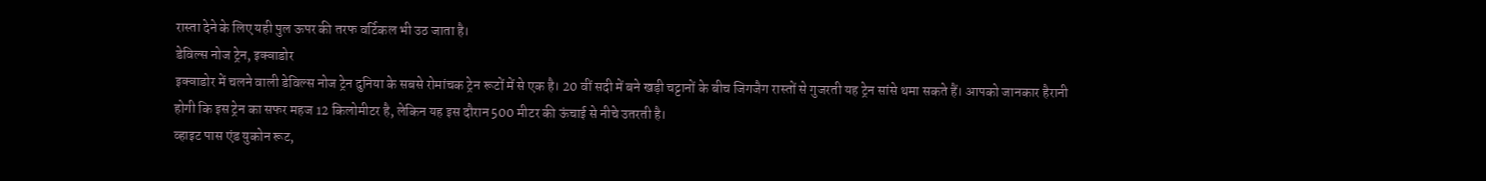रास्ता देने के लिए यही पुल ऊपर की तरफ वर्टिकल भी उठ जाता है।
डेविल्स नोज ट्रेन, इक्वाडोर
इक्वाडोर में चलने वाली डेविल्स नोज ट्रेन दुनिया के सबसे रोमांचक ट्रेन रूटों में से एक है। 20 वीं सदी में बने खड़ी चट्टानों के बीच जिगजैग रास्तों से गुजरती यह ट्रेन सांसे थमा सकते हैं। आपको जानकार हैरानी होगी कि इस ट्रेन का सफर महज 12 किलोमीटर है, लेकिन यह इस दौरान 500 मीटर की ऊंचाई से नीचे उतरती है।
व्हाइट पास एंड युकोन रूट,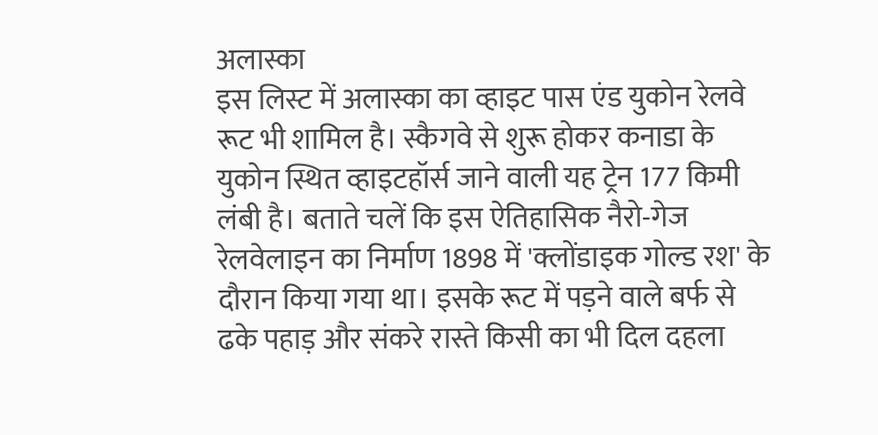अलास्का
इस लिस्ट में अलास्का का व्हाइट पास एंड युकोन रेलवे रूट भी शामिल है। स्कैगवे से शुरू होकर कनाडा के युकोन स्थित व्हाइटहॉर्स जाने वाली यह ट्रेन 177 किमी लंबी है। बताते चलें कि इस ऐतिहासिक नैरो-गेज रेलवेलाइन का निर्माण 1898 में 'क्लोंडाइक गोल्ड रश' के दौरान किया गया था। इसके रूट में पड़ने वाले बर्फ से ढके पहाड़ और संकरे रास्ते किसी का भी दिल दहला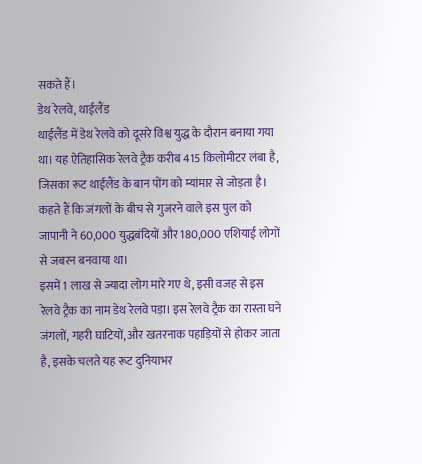सकते हैं।
डेथ रेलवे, थाईलैंड
थाईलैंड में डेथ रेलवे को दूसरे विश्व युद्ध के दौरान बनाया गया था। यह ऐतिहासिक रेलवे ट्रैक करीब 415 किलोमीटर लंबा है, जिसका रूट थाईलैंड के बान पोंग को म्यांमार से जोड़ता है। कहते हैं कि जंगलों के बीच से गुजरने वाले इस पुल को जापानी ने 60,000 युद्धबंदियों और 180,000 एशियाई लोगों से जबरन बनवाया था।
इसमें 1 लाख से ज्यादा लोग मारे गए थे, इसी वजह से इस रेलवे ट्रैक का नाम डेथ रेलवे पड़ा। इस रेलवे ट्रैक का रास्ता घने जंगलों, गहरी घाटियों, और खतरनाक पहाड़ियों से होकर जाता है, इसके चलते यह रूट दुनियाभर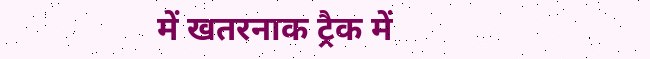में खतरनाक ट्रैक में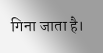गिना जाता है।